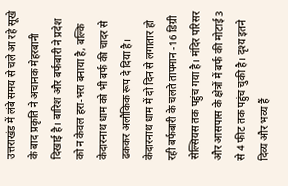उत्तराखंड में लंबे समय से चले आ रहे सूखे के बाद प्रकृति ने अचानक मेहरबानी दिखाई है। बारिश और बर्फबारी ने प्रदेश को न केवल हरा-भरा बनाया है, बल्कि केदारनाथ धाम को भी बर्फ की चादर से ढककर अलौकिक रूप दे दिया है।
केदारनाथ धाम में दो दिन से लगातार हो रही बर्फबारी के चलते तापमान -16 डिग्री सेल्सियस तक पहुंच गया है। मंदिर परिसर और आसपास के क्षेत्रों में बर्फ की मोटाई 3 से 4 फीट तक पहुंच चुकी है। दृश्य इतने दिव्य और भव्य हैं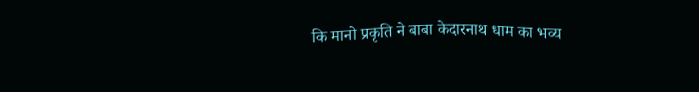कि मानो प्रकृति ने बाबा केदारनाथ धाम का भव्य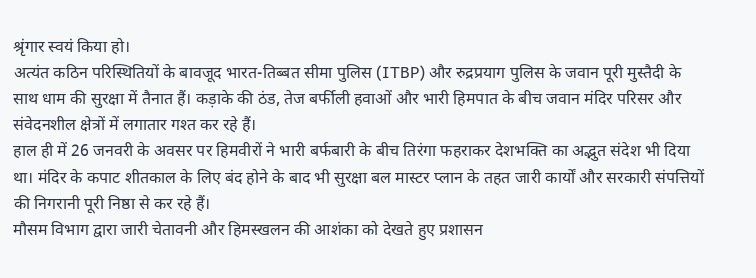श्रृंगार स्वयं किया हो।
अत्यंत कठिन परिस्थितियों के बावजूद भारत-तिब्बत सीमा पुलिस (ITBP) और रुद्रप्रयाग पुलिस के जवान पूरी मुस्तैदी के साथ धाम की सुरक्षा में तैनात हैं। कड़ाके की ठंड, तेज बर्फीली हवाओं और भारी हिमपात के बीच जवान मंदिर परिसर और संवेदनशील क्षेत्रों में लगातार गश्त कर रहे हैं।
हाल ही में 26 जनवरी के अवसर पर हिमवीरों ने भारी बर्फबारी के बीच तिरंगा फहराकर देशभक्ति का अद्भुत संदेश भी दिया था। मंदिर के कपाट शीतकाल के लिए बंद होने के बाद भी सुरक्षा बल मास्टर प्लान के तहत जारी कार्यों और सरकारी संपत्तियों की निगरानी पूरी निष्ठा से कर रहे हैं।
मौसम विभाग द्वारा जारी चेतावनी और हिमस्खलन की आशंका को देखते हुए प्रशासन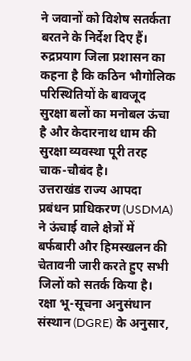ने जवानों को विशेष सतर्कता बरतने के निर्देश दिए हैं। रुद्रप्रयाग जिला प्रशासन का कहना है कि कठिन भौगोलिक परिस्थितियों के बावजूद सुरक्षा बलों का मनोबल ऊंचा है और केदारनाथ धाम की सुरक्षा व्यवस्था पूरी तरह चाक-चौबंद है।
उत्तराखंड राज्य आपदा प्रबंधन प्राधिकरण (USDMA) ने ऊंचाई वाले क्षेत्रों में बर्फबारी और हिमस्खलन की चेतावनी जारी करते हुए सभी जिलों को सतर्क किया है। रक्षा भू-सूचना अनुसंधान संस्थान (DGRE) के अनुसार,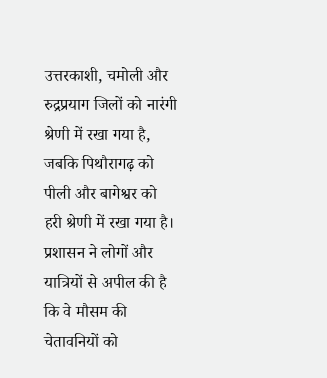उत्तरकाशी, चमोली और रुद्रप्रयाग जिलों को नारंगी श्रेणी में रखा गया है, जबकि पिथौरागढ़ को पीली और बागेश्वर को हरी श्रेणी में रखा गया है। प्रशासन ने लोगों और यात्रियों से अपील की है कि वे मौसम की चेतावनियों को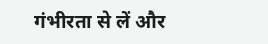गंभीरता से लें और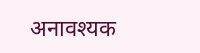अनावश्यक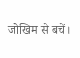जोखिम से बचें।